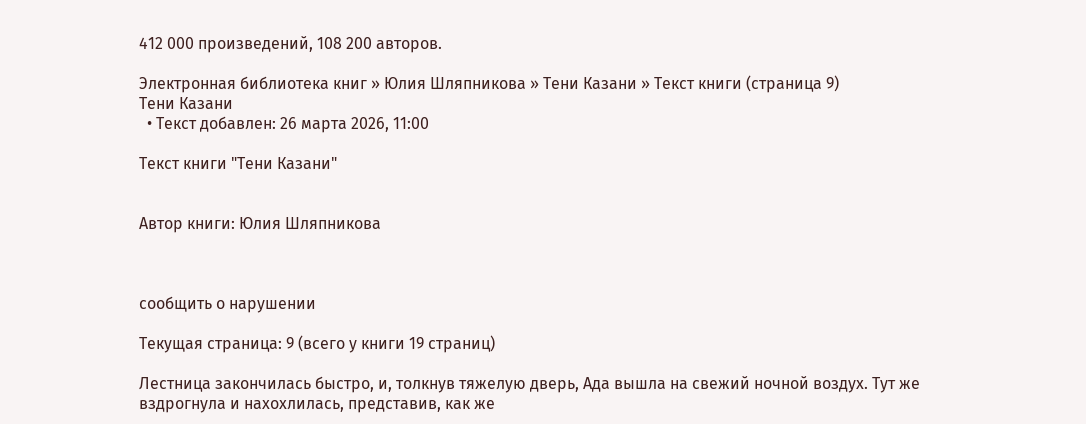412 000 произведений, 108 200 авторов.

Электронная библиотека книг » Юлия Шляпникова » Тени Казани » Текст книги (страница 9)
Тени Казани
  • Текст добавлен: 26 марта 2026, 11:00

Текст книги "Тени Казани"


Автор книги: Юлия Шляпникова



сообщить о нарушении

Текущая страница: 9 (всего у книги 19 страниц)

Лестница закончилась быстро, и, толкнув тяжелую дверь, Ада вышла на свежий ночной воздух. Тут же вздрогнула и нахохлилась, представив, как же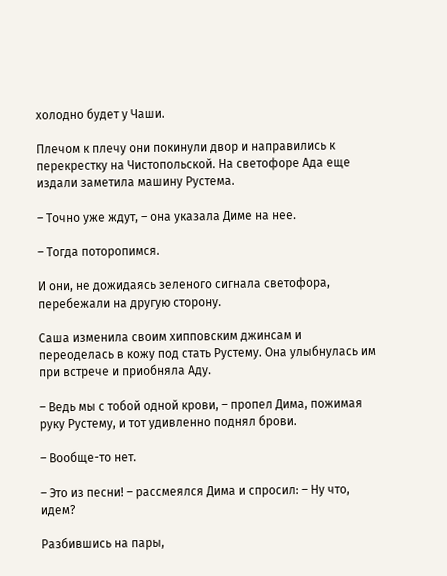холодно будет у Чаши.

Плечом к плечу они покинули двор и направились к перекрестку на Чистопольской. На светофоре Ада еще издали заметила машину Рустема.

– Точно уже ждут, – она указала Диме на нее.

– Тогда поторопимся.

И они, не дожидаясь зеленого сигнала светофора, перебежали на другую сторону.

Саша изменила своим хипповским джинсам и переоделась в кожу под стать Рустему. Она улыбнулась им при встрече и приобняла Аду.

– Ведь мы с тобой одной крови, – пропел Дима, пожимая руку Рустему, и тот удивленно поднял брови.

– Вообще-то нет.

– Это из песни! – рассмеялся Дима и спросил: – Ну что, идем?

Разбившись на пары,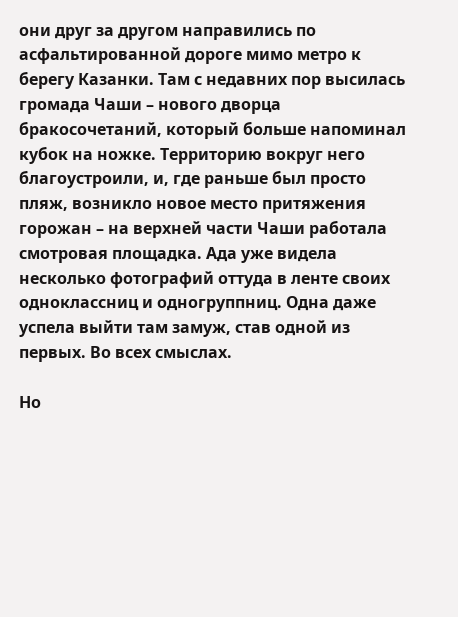они друг за другом направились по асфальтированной дороге мимо метро к берегу Казанки. Там с недавних пор высилась громада Чаши – нового дворца бракосочетаний, который больше напоминал кубок на ножке. Территорию вокруг него благоустроили, и, где раньше был просто пляж, возникло новое место притяжения горожан – на верхней части Чаши работала смотровая площадка. Ада уже видела несколько фотографий оттуда в ленте своих одноклассниц и одногруппниц. Одна даже успела выйти там замуж, став одной из первых. Во всех смыслах.

Но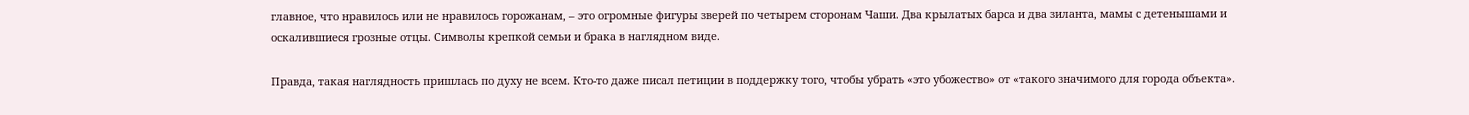главное, что нравилось или не нравилось горожанам, – это огромные фигуры зверей по четырем сторонам Чаши. Два крылатых барса и два зиланта, мамы с детенышами и оскалившиеся грозные отцы. Символы крепкой семьи и брака в наглядном виде.

Правда, такая наглядность пришлась по духу не всем. Кто-то даже писал петиции в поддержку того, чтобы убрать «это убожество» от «такого значимого для города объекта».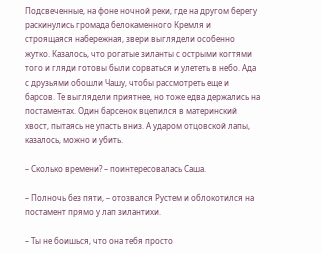Подсвеченные, на фоне ночной реки, где на другом берегу раскинулись громада белокаменного Кремля и строящаяся набережная, звери выглядели особенно жутко. Казалось, что рогатые зиланты с острыми когтями того и гляди готовы были сорваться и улететь в небо. Ада с друзьями обошли Чашу, чтобы рассмотреть еще и барсов. Те выглядели приятнее, но тоже едва держались на постаментах. Один барсенок вцепился в материнский хвост, пытаясь не упасть вниз. А ударом отцовской лапы, казалось, можно и убить.

– Сколько времени? – поинтересовалась Саша.

– Полночь без пяти, – отозвался Рустем и облокотился на постамент прямо у лап зилантихи.

– Ты не боишься, что она тебя просто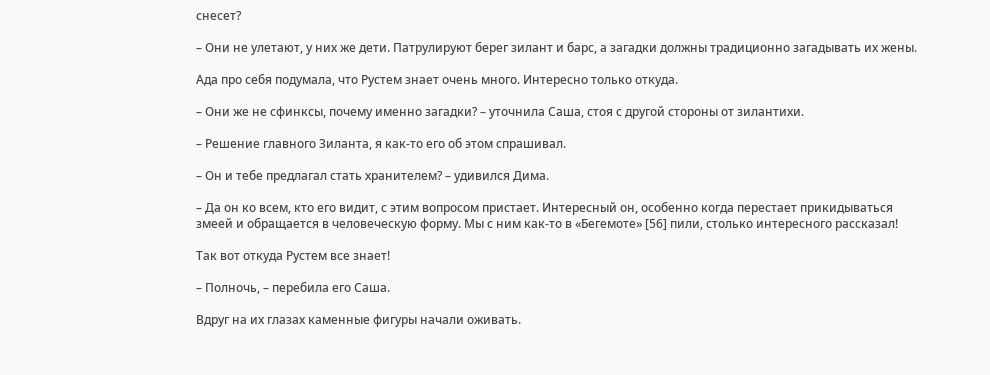снесет?

– Они не улетают, у них же дети. Патрулируют берег зилант и барс, а загадки должны традиционно загадывать их жены.

Ада про себя подумала, что Рустем знает очень много. Интересно только откуда.

– Они же не сфинксы, почему именно загадки? – уточнила Саша, стоя с другой стороны от зилантихи.

– Решение главного Зиланта, я как-то его об этом спрашивал.

– Он и тебе предлагал стать хранителем? – удивился Дима.

– Да он ко всем, кто его видит, с этим вопросом пристает. Интересный он, особенно когда перестает прикидываться змеей и обращается в человеческую форму. Мы с ним как-то в «Бегемоте» [56] пили, столько интересного рассказал!

Так вот откуда Рустем все знает!

– Полночь, – перебила его Саша.

Вдруг на их глазах каменные фигуры начали оживать.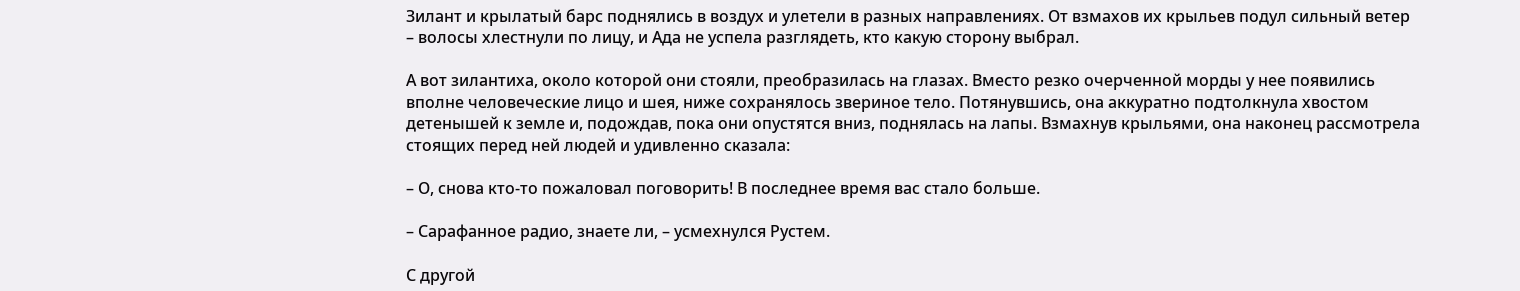Зилант и крылатый барс поднялись в воздух и улетели в разных направлениях. От взмахов их крыльев подул сильный ветер – волосы хлестнули по лицу, и Ада не успела разглядеть, кто какую сторону выбрал.

А вот зилантиха, около которой они стояли, преобразилась на глазах. Вместо резко очерченной морды у нее появились вполне человеческие лицо и шея, ниже сохранялось звериное тело. Потянувшись, она аккуратно подтолкнула хвостом детенышей к земле и, подождав, пока они опустятся вниз, поднялась на лапы. Взмахнув крыльями, она наконец рассмотрела стоящих перед ней людей и удивленно сказала:

– О, снова кто-то пожаловал поговорить! В последнее время вас стало больше.

– Сарафанное радио, знаете ли, – усмехнулся Рустем.

С другой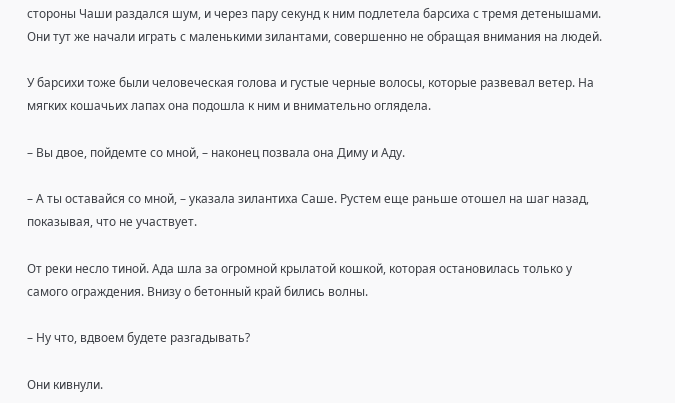стороны Чаши раздался шум, и через пару секунд к ним подлетела барсиха с тремя детенышами. Они тут же начали играть с маленькими зилантами, совершенно не обращая внимания на людей.

У барсихи тоже были человеческая голова и густые черные волосы, которые развевал ветер. На мягких кошачьих лапах она подошла к ним и внимательно оглядела.

– Вы двое, пойдемте со мной, – наконец позвала она Диму и Аду.

– А ты оставайся со мной, – указала зилантиха Саше. Рустем еще раньше отошел на шаг назад, показывая, что не участвует.

От реки несло тиной. Ада шла за огромной крылатой кошкой, которая остановилась только у самого ограждения. Внизу о бетонный край бились волны.

– Ну что, вдвоем будете разгадывать?

Они кивнули.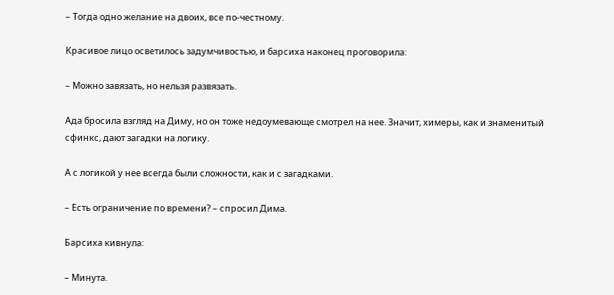– Тогда одно желание на двоих, все по-честному.

Красивое лицо осветилось задумчивостью, и барсиха наконец проговорила:

– Можно завязать, но нельзя развязать.

Ада бросила взгляд на Диму, но он тоже недоумевающе смотрел на нее. Значит, химеры, как и знаменитый сфинкс, дают загадки на логику.

А с логикой у нее всегда были сложности, как и с загадками.

– Есть ограничение по времени? – спросил Дима.

Барсиха кивнула:

– Минута.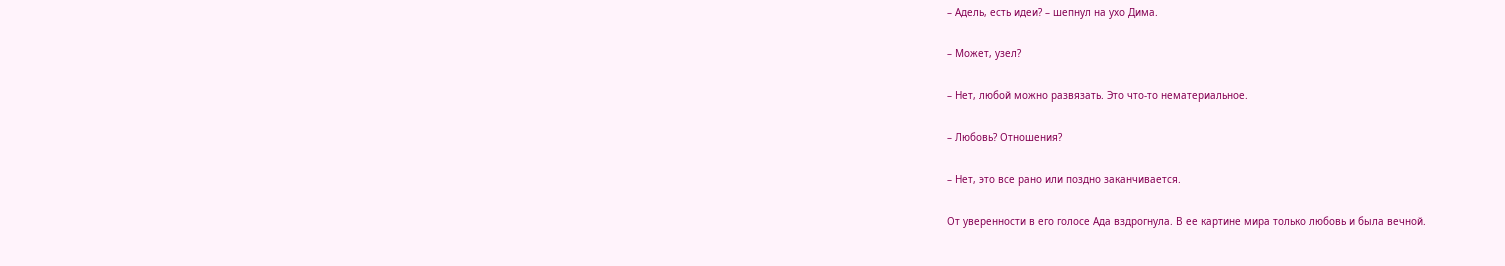– Адель, есть идеи? – шепнул на ухо Дима.

– Может, узел?

– Нет, любой можно развязать. Это что-то нематериальное.

– Любовь? Отношения?

– Нет, это все рано или поздно заканчивается.

От уверенности в его голосе Ада вздрогнула. В ее картине мира только любовь и была вечной.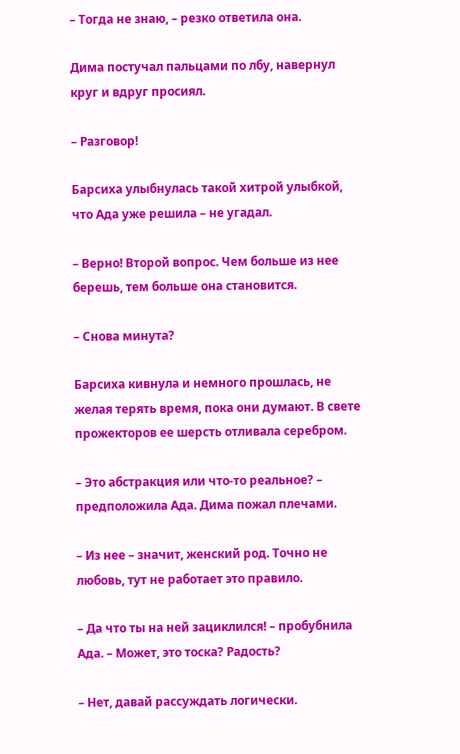– Тогда не знаю, – резко ответила она.

Дима постучал пальцами по лбу, навернул круг и вдруг просиял.

– Разговор!

Барсиха улыбнулась такой хитрой улыбкой, что Ада уже решила – не угадал.

– Верно! Второй вопрос. Чем больше из нее берешь, тем больше она становится.

– Снова минута?

Барсиха кивнула и немного прошлась, не желая терять время, пока они думают. В свете прожекторов ее шерсть отливала серебром.

– Это абстракция или что-то реальное? – предположила Ада. Дима пожал плечами.

– Из нее – значит, женский род. Точно не любовь, тут не работает это правило.

– Да что ты на ней зациклился! – пробубнила Ада. – Может, это тоска? Радость?

– Нет, давай рассуждать логически.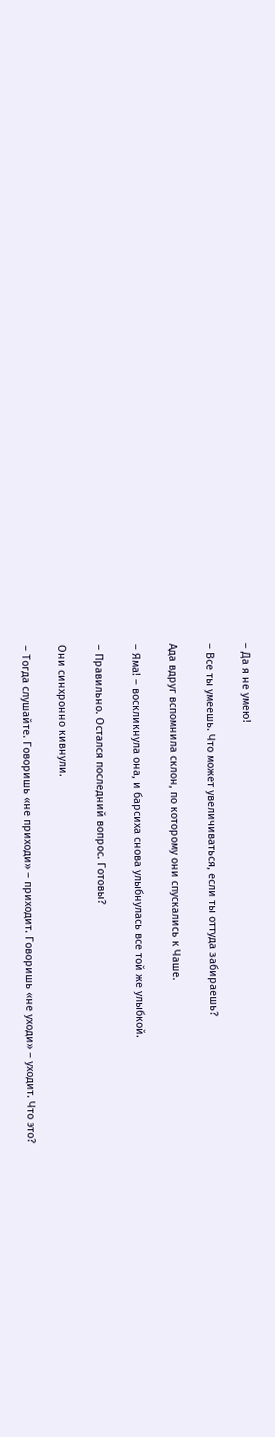– Да я не умею!

– Все ты умеешь. Что может увеличиваться, если ты оттуда забираешь?

Ада вдруг вспомнила склон, по которому они спускались к Чаше.

– Яма! – воскликнула она, и барсиха снова улыбнулась все той же улыбкой.

– Правильно. Остался последний вопрос. Готовы?

Они синхронно кивнули.

– Тогда слушайте. Говоришь «не приходи» – приходит. Говоришь «не уходи» – уходит. Что это?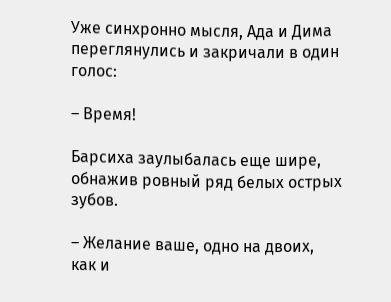Уже синхронно мысля, Ада и Дима переглянулись и закричали в один голос:

– Время!

Барсиха заулыбалась еще шире, обнажив ровный ряд белых острых зубов.

– Желание ваше, одно на двоих, как и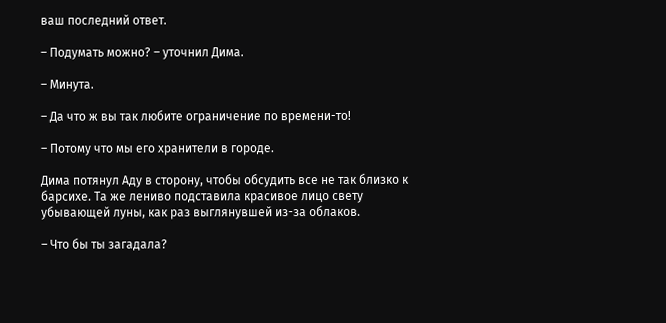ваш последний ответ.

– Подумать можно? – уточнил Дима.

– Минута.

– Да что ж вы так любите ограничение по времени-то!

– Потому что мы его хранители в городе.

Дима потянул Аду в сторону, чтобы обсудить все не так близко к барсихе. Та же лениво подставила красивое лицо свету убывающей луны, как раз выглянувшей из-за облаков.

– Что бы ты загадала?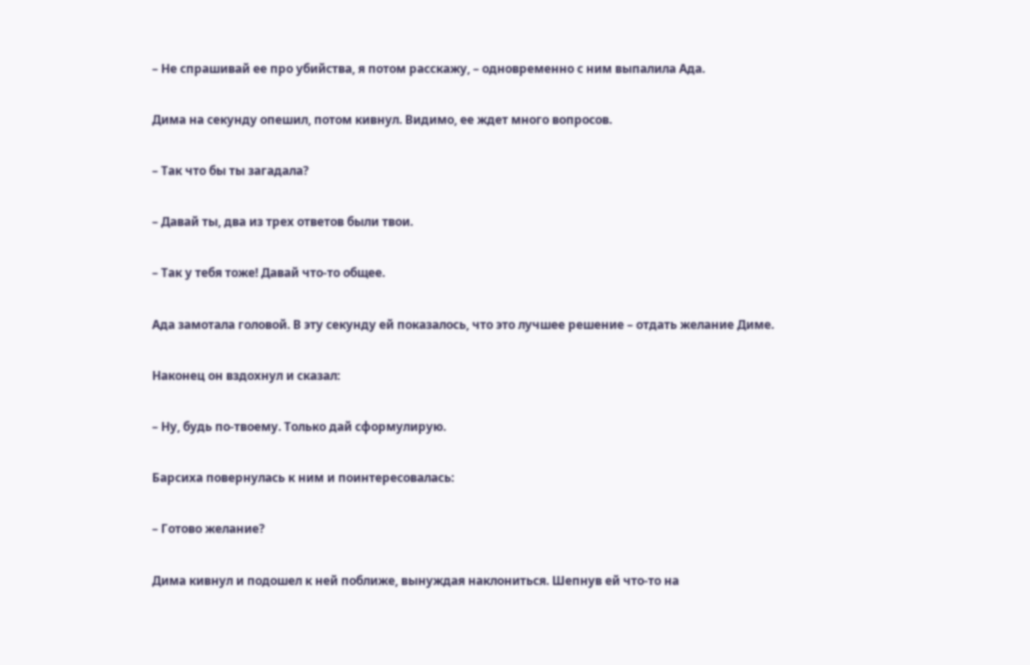– Не спрашивай ее про убийства, я потом расскажу, – одновременно с ним выпалила Ада.

Дима на секунду опешил, потом кивнул. Видимо, ее ждет много вопросов.

– Так что бы ты загадала?

– Давай ты, два из трех ответов были твои.

– Так у тебя тоже! Давай что-то общее.

Ада замотала головой. В эту секунду ей показалось, что это лучшее решение – отдать желание Диме.

Наконец он вздохнул и сказал:

– Ну, будь по-твоему. Только дай сформулирую.

Барсиха повернулась к ним и поинтересовалась:

– Готово желание?

Дима кивнул и подошел к ней поближе, вынуждая наклониться. Шепнув ей что-то на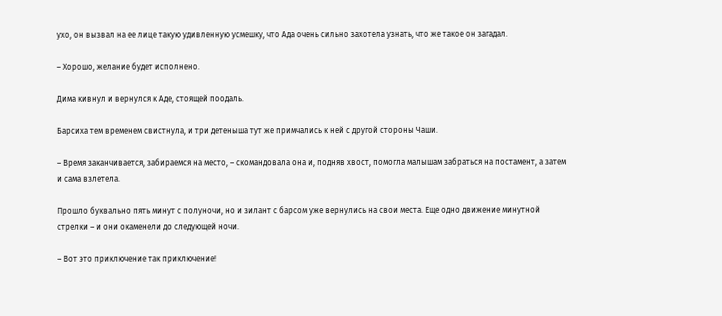ухо, он вызвал на ее лице такую удивленную усмешку, что Ада очень сильно захотела узнать, что же такое он загадал.

– Хорошо, желание будет исполнено.

Дима кивнул и вернулся к Аде, стоящей поодаль.

Барсиха тем временем свистнула, и три детеныша тут же примчались к ней с другой стороны Чаши.

– Время заканчивается, забираемся на место, – скомандовала она и, подняв хвост, помогла малышам забраться на постамент, а затем и сама взлетела.

Прошло буквально пять минут с полуночи, но и зилант с барсом уже вернулись на свои места. Еще одно движение минутной стрелки – и они окаменели до следующей ночи.

– Вот это приключение так приключение!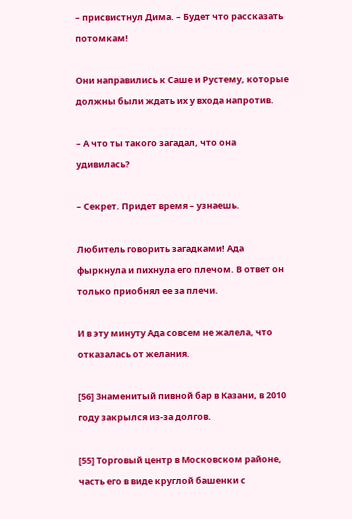– присвистнул Дима. – Будет что рассказать потомкам!

Они направились к Саше и Рустему, которые должны были ждать их у входа напротив.

– А что ты такого загадал, что она удивилась?

– Секрет. Придет время – узнаешь.

Любитель говорить загадками! Ада фыркнула и пихнула его плечом. В ответ он только приобнял ее за плечи.

И в эту минуту Ада совсем не жалела, что отказалась от желания.

[56] Знаменитый пивной бар в Казани, в 2010 году закрылся из-за долгов.

[55] Торговый центр в Московском районе, часть его в виде круглой башенки с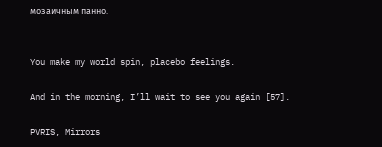мозаичным панно.


You make my world spin, placebo feelings.

And in the morning, I’ll wait to see you again [57].

PVRIS, Mirrors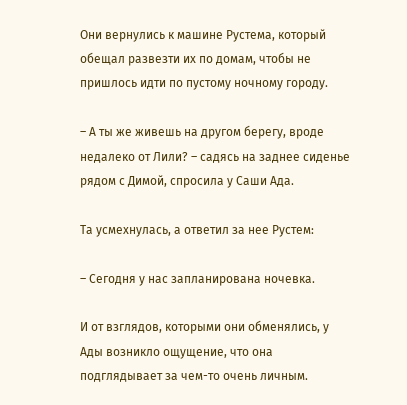Они вернулись к машине Рустема, который обещал развезти их по домам, чтобы не пришлось идти по пустому ночному городу.

– А ты же живешь на другом берегу, вроде недалеко от Лили? – садясь на заднее сиденье рядом с Димой, спросила у Саши Ада.

Та усмехнулась, а ответил за нее Рустем:

– Сегодня у нас запланирована ночевка.

И от взглядов, которыми они обменялись, у Ады возникло ощущение, что она подглядывает за чем-то очень личным.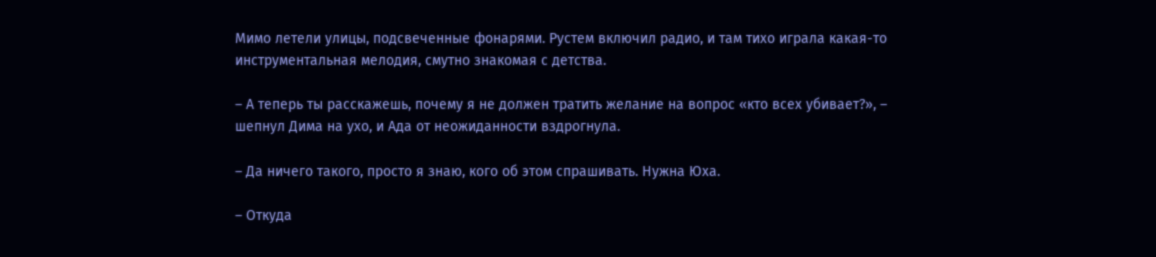Мимо летели улицы, подсвеченные фонарями. Рустем включил радио, и там тихо играла какая-то инструментальная мелодия, смутно знакомая с детства.

– А теперь ты расскажешь, почему я не должен тратить желание на вопрос «кто всех убивает?», – шепнул Дима на ухо, и Ада от неожиданности вздрогнула.

– Да ничего такого, просто я знаю, кого об этом спрашивать. Нужна Юха.

– Откуда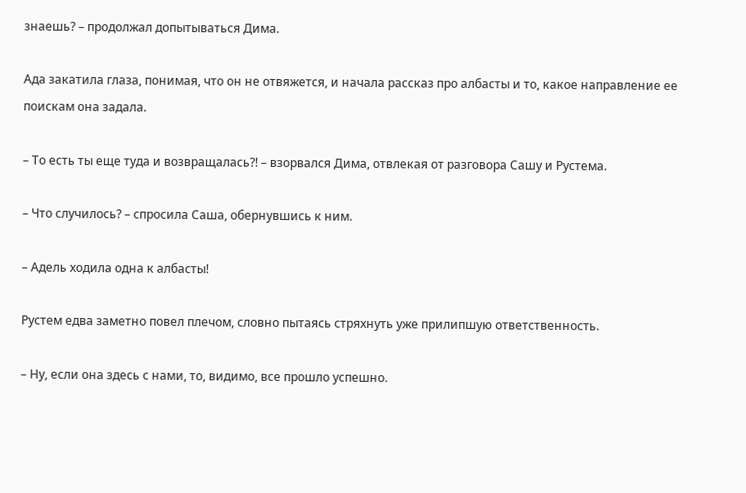знаешь? – продолжал допытываться Дима.

Ада закатила глаза, понимая, что он не отвяжется, и начала рассказ про албасты и то, какое направление ее поискам она задала.

– То есть ты еще туда и возвращалась?! – взорвался Дима, отвлекая от разговора Сашу и Рустема.

– Что случилось? – спросила Саша, обернувшись к ним.

– Адель ходила одна к албасты!

Рустем едва заметно повел плечом, словно пытаясь стряхнуть уже прилипшую ответственность.

– Ну, если она здесь с нами, то, видимо, все прошло успешно.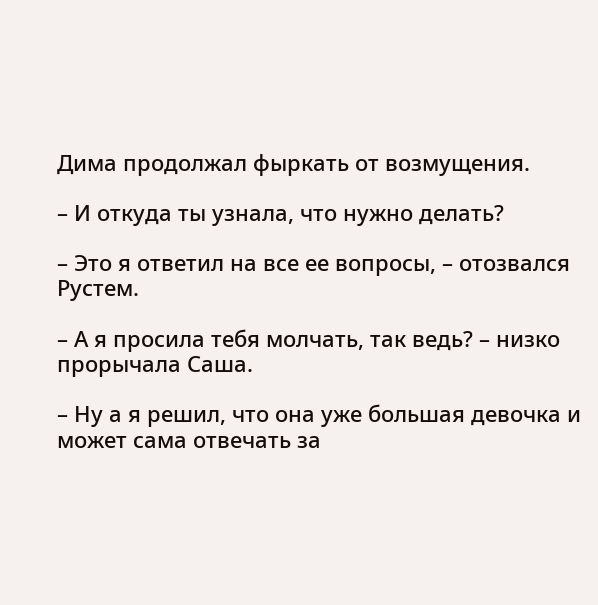Дима продолжал фыркать от возмущения.

– И откуда ты узнала, что нужно делать?

– Это я ответил на все ее вопросы, – отозвался Рустем.

– А я просила тебя молчать, так ведь? – низко прорычала Саша.

– Ну а я решил, что она уже большая девочка и может сама отвечать за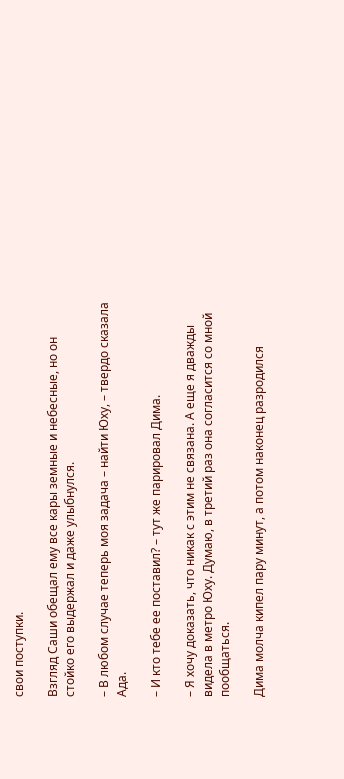свои поступки.

Взгляд Саши обещал ему все кары земные и небесные, но он стойко его выдержал и даже улыбнулся.

– В любом случае теперь моя задача – найти Юху, – твердо сказала Ада.

– И кто тебе ее поставил? – тут же парировал Дима.

– Я хочу доказать, что никак с этим не связана. А еще я дважды видела в метро Юху. Думаю, в третий раз она согласится со мной пообщаться.

Дима молча кипел пару минут, а потом наконец разродился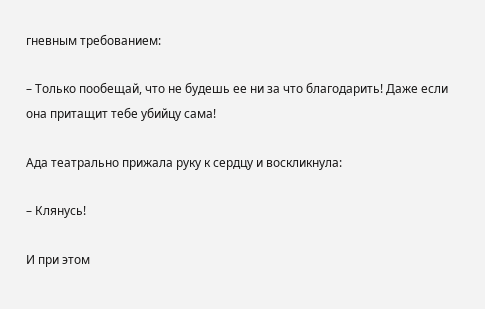гневным требованием:

– Только пообещай, что не будешь ее ни за что благодарить! Даже если она притащит тебе убийцу сама!

Ада театрально прижала руку к сердцу и воскликнула:

– Клянусь!

И при этом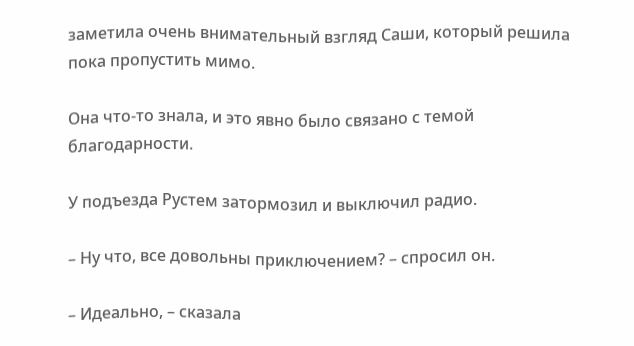заметила очень внимательный взгляд Саши, который решила пока пропустить мимо.

Она что-то знала, и это явно было связано с темой благодарности.

У подъезда Рустем затормозил и выключил радио.

– Ну что, все довольны приключением? – спросил он.

– Идеально, – сказала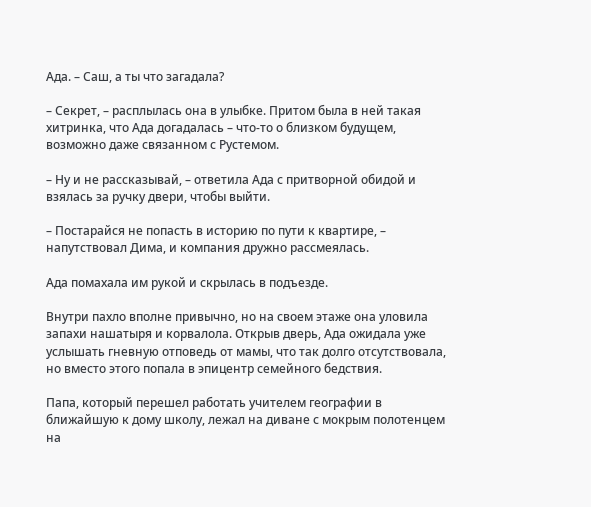Ада. – Саш, а ты что загадала?

– Секрет, – расплылась она в улыбке. Притом была в ней такая хитринка, что Ада догадалась – что-то о близком будущем, возможно даже связанном с Рустемом.

– Ну и не рассказывай, – ответила Ада с притворной обидой и взялась за ручку двери, чтобы выйти.

– Постарайся не попасть в историю по пути к квартире, – напутствовал Дима, и компания дружно рассмеялась.

Ада помахала им рукой и скрылась в подъезде.

Внутри пахло вполне привычно, но на своем этаже она уловила запахи нашатыря и корвалола. Открыв дверь, Ада ожидала уже услышать гневную отповедь от мамы, что так долго отсутствовала, но вместо этого попала в эпицентр семейного бедствия.

Папа, который перешел работать учителем географии в ближайшую к дому школу, лежал на диване с мокрым полотенцем на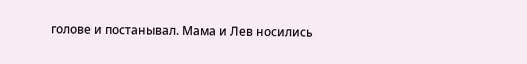голове и постанывал. Мама и Лев носились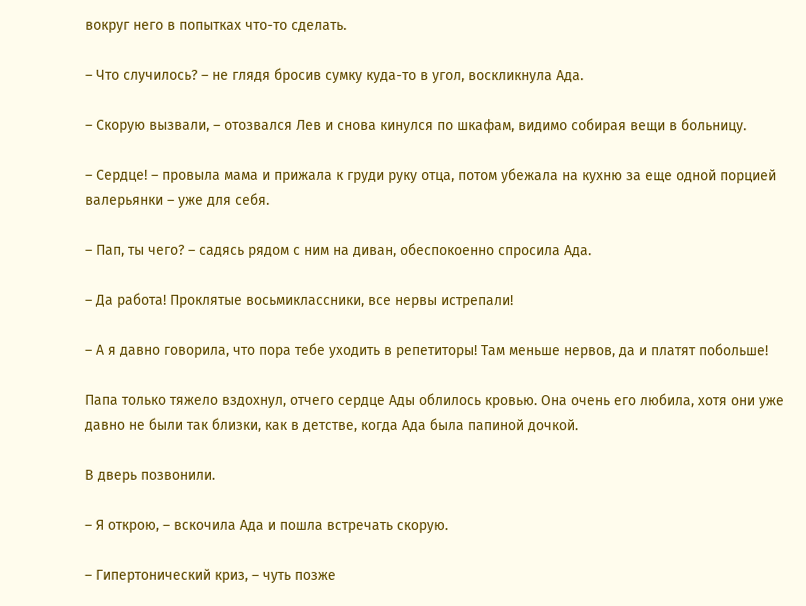вокруг него в попытках что-то сделать.

– Что случилось? – не глядя бросив сумку куда-то в угол, воскликнула Ада.

– Скорую вызвали, – отозвался Лев и снова кинулся по шкафам, видимо собирая вещи в больницу.

– Сердце! – провыла мама и прижала к груди руку отца, потом убежала на кухню за еще одной порцией валерьянки – уже для себя.

– Пап, ты чего? – садясь рядом с ним на диван, обеспокоенно спросила Ада.

– Да работа! Проклятые восьмиклассники, все нервы истрепали!

– А я давно говорила, что пора тебе уходить в репетиторы! Там меньше нервов, да и платят побольше!

Папа только тяжело вздохнул, отчего сердце Ады облилось кровью. Она очень его любила, хотя они уже давно не были так близки, как в детстве, когда Ада была папиной дочкой.

В дверь позвонили.

– Я открою, – вскочила Ада и пошла встречать скорую.

– Гипертонический криз, – чуть позже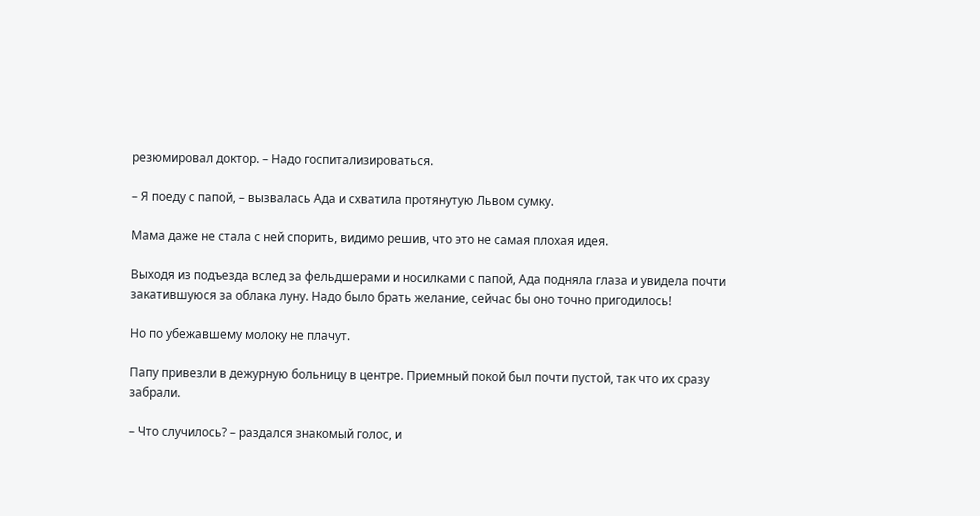резюмировал доктор. – Надо госпитализироваться.

– Я поеду с папой, – вызвалась Ада и схватила протянутую Львом сумку.

Мама даже не стала с ней спорить, видимо решив, что это не самая плохая идея.

Выходя из подъезда вслед за фельдшерами и носилками с папой, Ада подняла глаза и увидела почти закатившуюся за облака луну. Надо было брать желание, сейчас бы оно точно пригодилось!

Но по убежавшему молоку не плачут.

Папу привезли в дежурную больницу в центре. Приемный покой был почти пустой, так что их сразу забрали.

– Что случилось? – раздался знакомый голос, и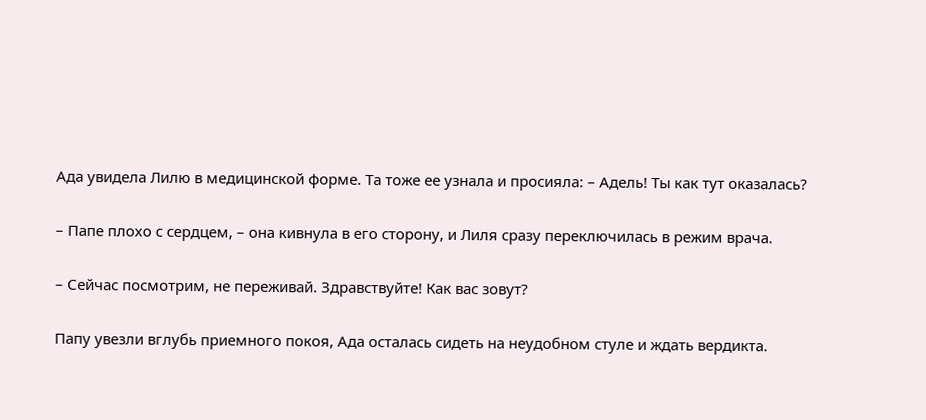Ада увидела Лилю в медицинской форме. Та тоже ее узнала и просияла: – Адель! Ты как тут оказалась?

– Папе плохо с сердцем, – она кивнула в его сторону, и Лиля сразу переключилась в режим врача.

– Сейчас посмотрим, не переживай. Здравствуйте! Как вас зовут?

Папу увезли вглубь приемного покоя, Ада осталась сидеть на неудобном стуле и ждать вердикта.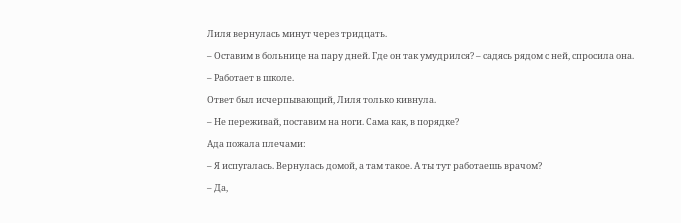Лиля вернулась минут через тридцать.

– Оставим в больнице на пару дней. Где он так умудрился? – садясь рядом с ней, спросила она.

– Работает в школе.

Ответ был исчерпывающий, Лиля только кивнула.

– Не переживай, поставим на ноги. Сама как, в порядке?

Ада пожала плечами:

– Я испугалась. Вернулась домой, а там такое. А ты тут работаешь врачом?

– Да,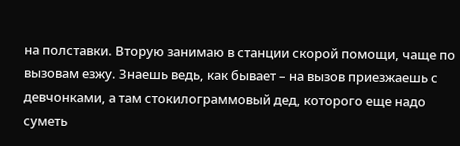на полставки. Вторую занимаю в станции скорой помощи, чаще по вызовам езжу. Знаешь ведь, как бывает – на вызов приезжаешь с девчонками, а там стокилограммовый дед, которого еще надо суметь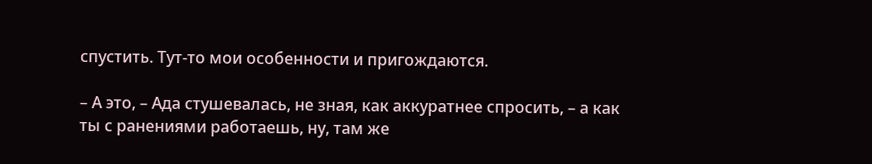спустить. Тут-то мои особенности и пригождаются.

– А это, – Ада стушевалась, не зная, как аккуратнее спросить, – а как ты с ранениями работаешь, ну, там же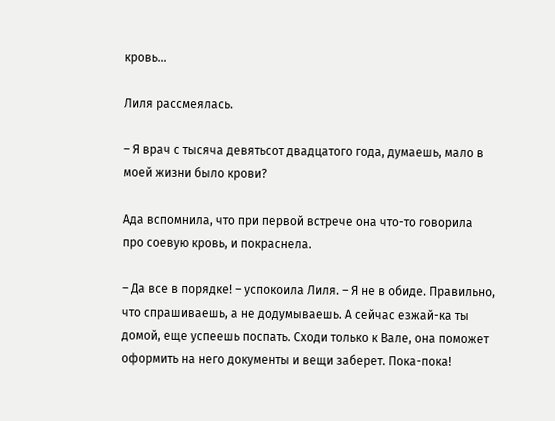кровь…

Лиля рассмеялась.

– Я врач с тысяча девятьсот двадцатого года, думаешь, мало в моей жизни было крови?

Ада вспомнила, что при первой встрече она что-то говорила про соевую кровь, и покраснела.

– Да все в порядке! – успокоила Лиля. – Я не в обиде. Правильно, что спрашиваешь, а не додумываешь. А сейчас езжай-ка ты домой, еще успеешь поспать. Сходи только к Вале, она поможет оформить на него документы и вещи заберет. Пока-пока!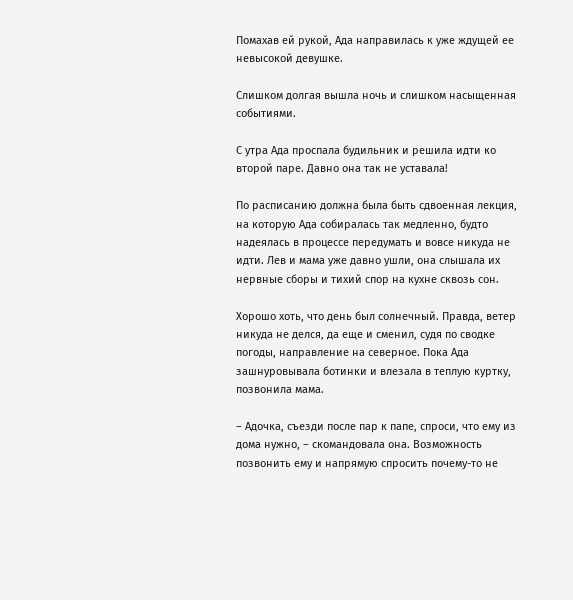Помахав ей рукой, Ада направилась к уже ждущей ее невысокой девушке.

Слишком долгая вышла ночь и слишком насыщенная событиями.

С утра Ада проспала будильник и решила идти ко второй паре. Давно она так не уставала!

По расписанию должна была быть сдвоенная лекция, на которую Ада собиралась так медленно, будто надеялась в процессе передумать и вовсе никуда не идти. Лев и мама уже давно ушли, она слышала их нервные сборы и тихий спор на кухне сквозь сон.

Хорошо хоть, что день был солнечный. Правда, ветер никуда не делся, да еще и сменил, судя по сводке погоды, направление на северное. Пока Ада зашнуровывала ботинки и влезала в теплую куртку, позвонила мама.

– Адочка, съезди после пар к папе, спроси, что ему из дома нужно, – скомандовала она. Возможность позвонить ему и напрямую спросить почему-то не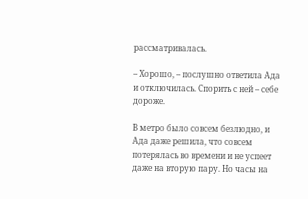рассматривалась.

– Хорошо, – послушно ответила Ада и отключилась. Спорить с ней – себе дороже.

В метро было совсем безлюдно, и Ада даже решила, что совсем потерялась во времени и не успеет даже на вторую пару. Но часы на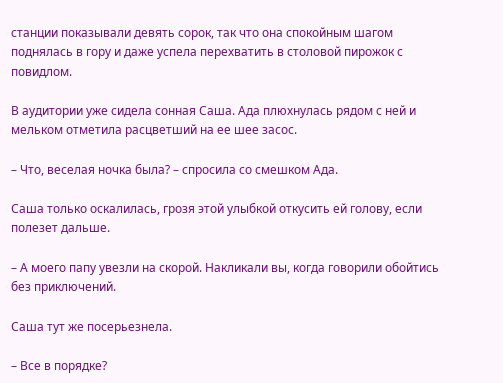станции показывали девять сорок, так что она спокойным шагом поднялась в гору и даже успела перехватить в столовой пирожок с повидлом.

В аудитории уже сидела сонная Саша. Ада плюхнулась рядом с ней и мельком отметила расцветший на ее шее засос.

– Что, веселая ночка была? – спросила со смешком Ада.

Саша только оскалилась, грозя этой улыбкой откусить ей голову, если полезет дальше.

– А моего папу увезли на скорой. Накликали вы, когда говорили обойтись без приключений.

Саша тут же посерьезнела.

– Все в порядке?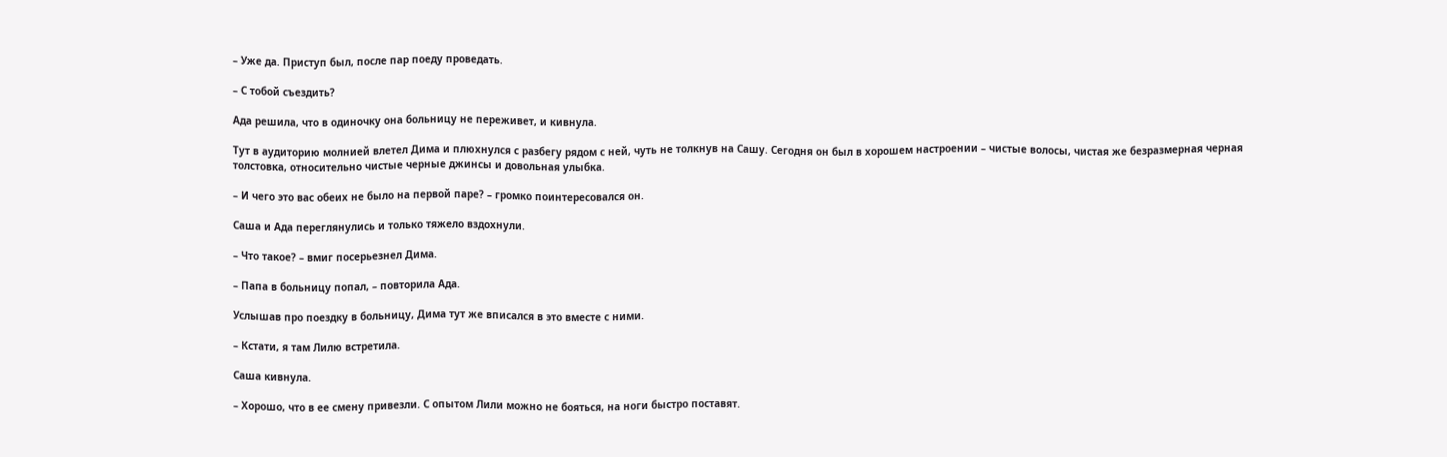– Уже да. Приступ был, после пар поеду проведать.

– С тобой съездить?

Ада решила, что в одиночку она больницу не переживет, и кивнула.

Тут в аудиторию молнией влетел Дима и плюхнулся с разбегу рядом с ней, чуть не толкнув на Сашу. Сегодня он был в хорошем настроении – чистые волосы, чистая же безразмерная черная толстовка, относительно чистые черные джинсы и довольная улыбка.

– И чего это вас обеих не было на первой паре? – громко поинтересовался он.

Саша и Ада переглянулись и только тяжело вздохнули.

– Что такое? – вмиг посерьезнел Дима.

– Папа в больницу попал, – повторила Ада.

Услышав про поездку в больницу, Дима тут же вписался в это вместе с ними.

– Кстати, я там Лилю встретила.

Саша кивнула.

– Хорошо, что в ее смену привезли. С опытом Лили можно не бояться, на ноги быстро поставят.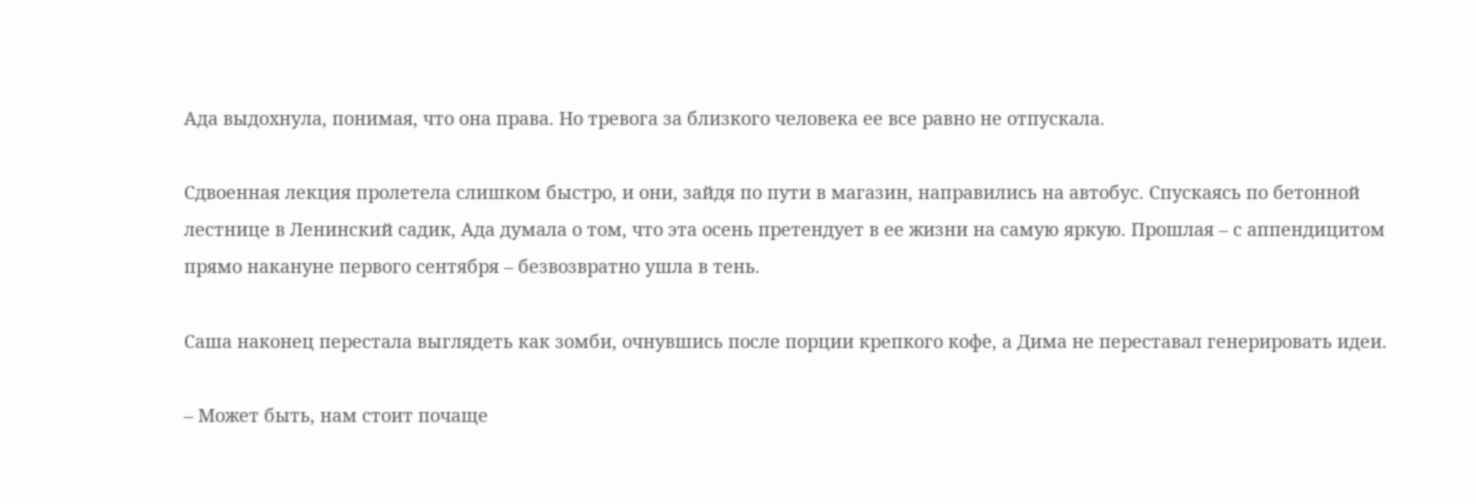Ада выдохнула, понимая, что она права. Но тревога за близкого человека ее все равно не отпускала.

Сдвоенная лекция пролетела слишком быстро, и они, зайдя по пути в магазин, направились на автобус. Спускаясь по бетонной лестнице в Ленинский садик, Ада думала о том, что эта осень претендует в ее жизни на самую яркую. Прошлая – с аппендицитом прямо накануне первого сентября – безвозвратно ушла в тень.

Саша наконец перестала выглядеть как зомби, очнувшись после порции крепкого кофе, а Дима не переставал генерировать идеи.

– Может быть, нам стоит почаще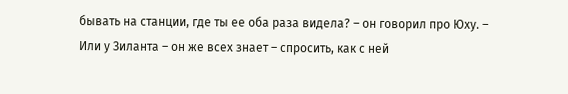бывать на станции, где ты ее оба раза видела? – он говорил про Юху. – Или у Зиланта – он же всех знает – спросить, как с ней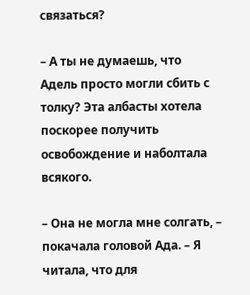связаться?

– А ты не думаешь, что Адель просто могли сбить с толку? Эта албасты хотела поскорее получить освобождение и наболтала всякого.

– Она не могла мне солгать, – покачала головой Ада. – Я читала, что для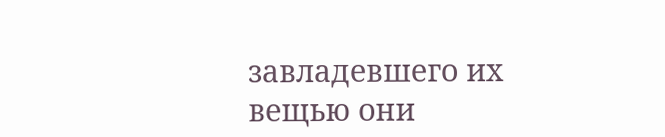завладевшего их вещью они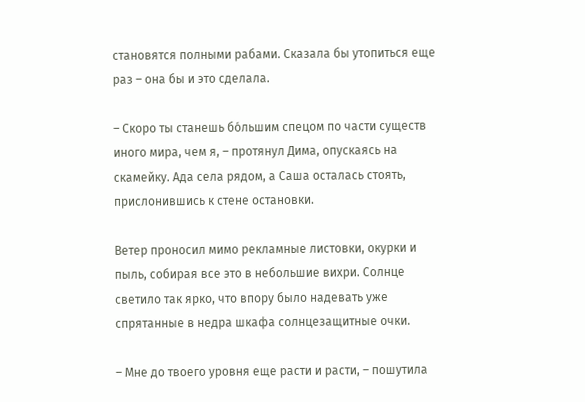становятся полными рабами. Сказала бы утопиться еще раз – она бы и это сделала.

– Скоро ты станешь бо́льшим спецом по части существ иного мира, чем я, – протянул Дима, опускаясь на скамейку. Ада села рядом, а Саша осталась стоять, прислонившись к стене остановки.

Ветер проносил мимо рекламные листовки, окурки и пыль, собирая все это в небольшие вихри. Солнце светило так ярко, что впору было надевать уже спрятанные в недра шкафа солнцезащитные очки.

– Мне до твоего уровня еще расти и расти, – пошутила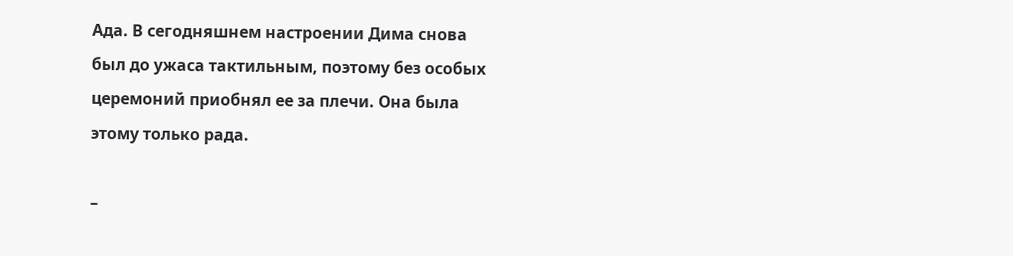Ада. В сегодняшнем настроении Дима снова был до ужаса тактильным, поэтому без особых церемоний приобнял ее за плечи. Она была этому только рада.

–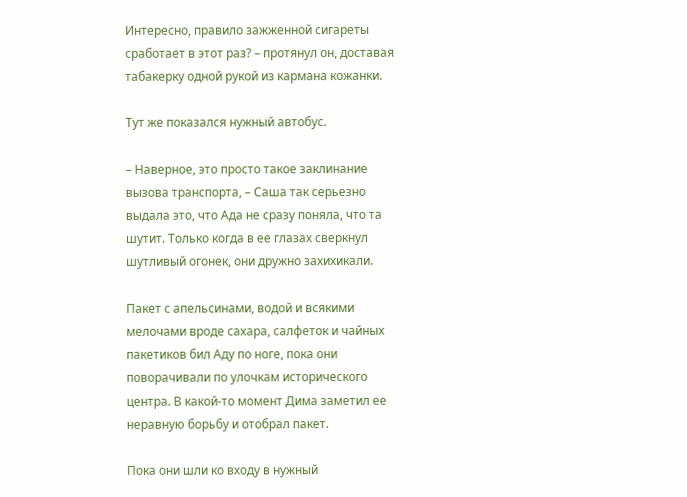Интересно, правило зажженной сигареты сработает в этот раз? – протянул он, доставая табакерку одной рукой из кармана кожанки.

Тут же показался нужный автобус.

– Наверное, это просто такое заклинание вызова транспорта, – Саша так серьезно выдала это, что Ада не сразу поняла, что та шутит. Только когда в ее глазах сверкнул шутливый огонек, они дружно захихикали.

Пакет с апельсинами, водой и всякими мелочами вроде сахара, салфеток и чайных пакетиков бил Аду по ноге, пока они поворачивали по улочкам исторического центра. В какой-то момент Дима заметил ее неравную борьбу и отобрал пакет.

Пока они шли ко входу в нужный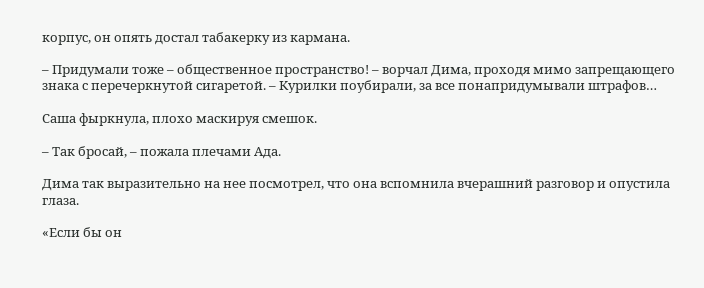корпус, он опять достал табакерку из кармана.

– Придумали тоже – общественное пространство! – ворчал Дима, проходя мимо запрещающего знака с перечеркнутой сигаретой. – Курилки поубирали, за все понапридумывали штрафов…

Саша фыркнула, плохо маскируя смешок.

– Так бросай, – пожала плечами Ада.

Дима так выразительно на нее посмотрел, что она вспомнила вчерашний разговор и опустила глаза.

«Если бы он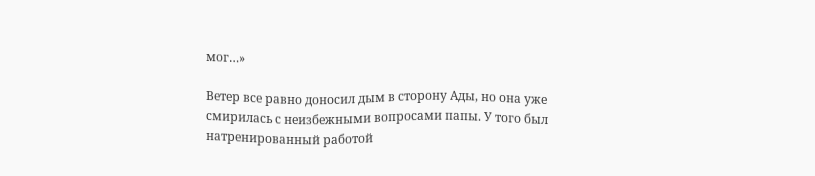мог…»

Ветер все равно доносил дым в сторону Ады, но она уже смирилась с неизбежными вопросами папы. У того был натренированный работой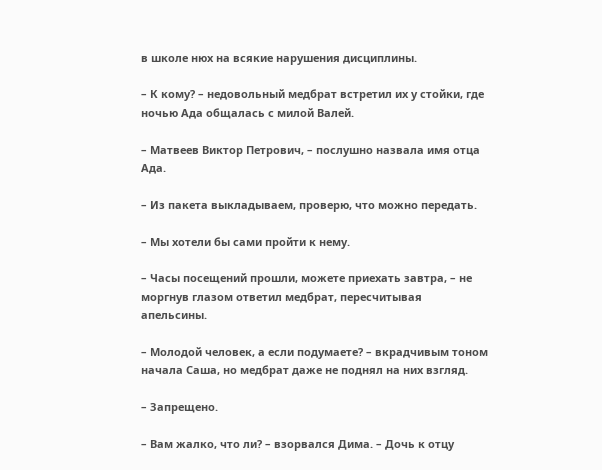в школе нюх на всякие нарушения дисциплины.

– К кому? – недовольный медбрат встретил их у стойки, где ночью Ада общалась с милой Валей.

– Матвеев Виктор Петрович, – послушно назвала имя отца Ада.

– Из пакета выкладываем, проверю, что можно передать.

– Мы хотели бы сами пройти к нему.

– Часы посещений прошли, можете приехать завтра, – не моргнув глазом ответил медбрат, пересчитывая апельсины.

– Молодой человек, а если подумаете? – вкрадчивым тоном начала Саша, но медбрат даже не поднял на них взгляд.

– Запрещено.

– Вам жалко, что ли? – взорвался Дима. – Дочь к отцу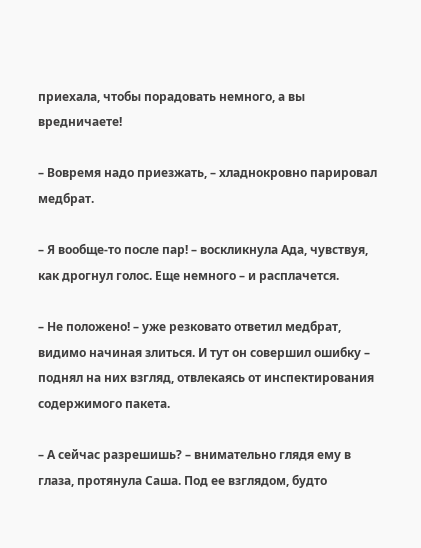приехала, чтобы порадовать немного, а вы вредничаете!

– Вовремя надо приезжать, – хладнокровно парировал медбрат.

– Я вообще-то после пар! – воскликнула Ада, чувствуя, как дрогнул голос. Еще немного – и расплачется.

– Не положено! – уже резковато ответил медбрат, видимо начиная злиться. И тут он совершил ошибку – поднял на них взгляд, отвлекаясь от инспектирования содержимого пакета.

– А сейчас разрешишь? – внимательно глядя ему в глаза, протянула Саша. Под ее взглядом, будто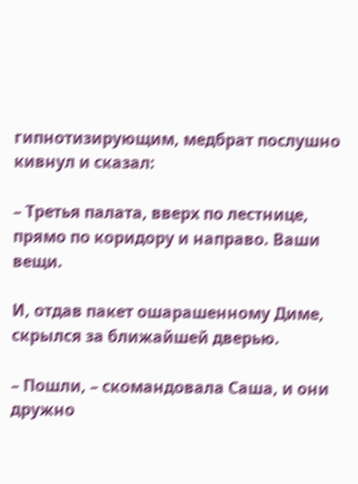гипнотизирующим, медбрат послушно кивнул и сказал:

– Третья палата, вверх по лестнице, прямо по коридору и направо. Ваши вещи.

И, отдав пакет ошарашенному Диме, скрылся за ближайшей дверью.

– Пошли, – скомандовала Саша, и они дружно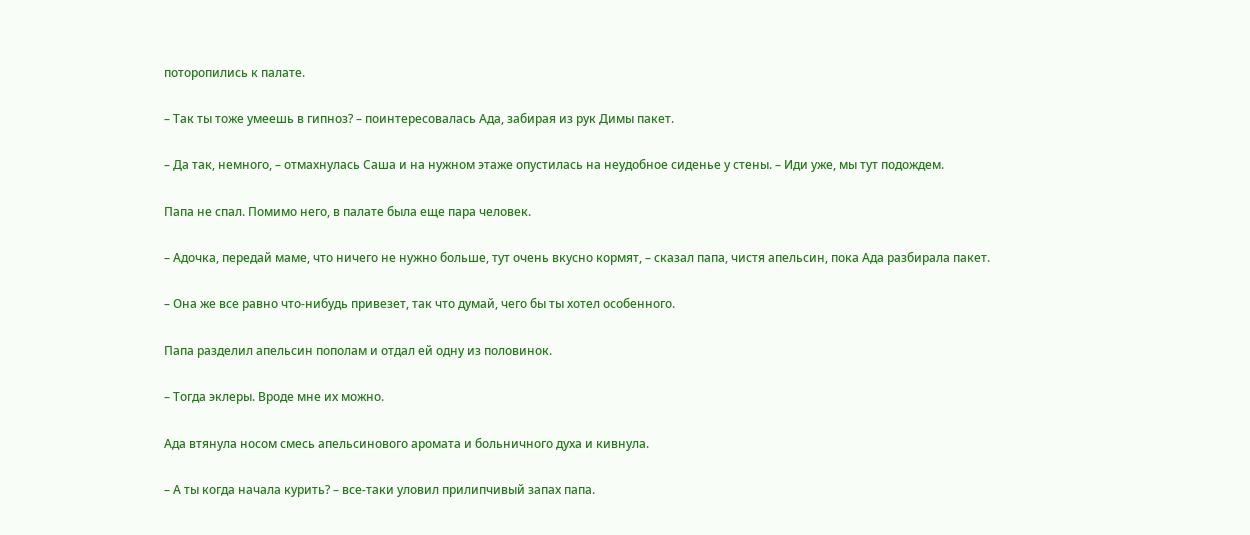поторопились к палате.

– Так ты тоже умеешь в гипноз? – поинтересовалась Ада, забирая из рук Димы пакет.

– Да так, немного, – отмахнулась Саша и на нужном этаже опустилась на неудобное сиденье у стены. – Иди уже, мы тут подождем.

Папа не спал. Помимо него, в палате была еще пара человек.

– Адочка, передай маме, что ничего не нужно больше, тут очень вкусно кормят, – сказал папа, чистя апельсин, пока Ада разбирала пакет.

– Она же все равно что-нибудь привезет, так что думай, чего бы ты хотел особенного.

Папа разделил апельсин пополам и отдал ей одну из половинок.

– Тогда эклеры. Вроде мне их можно.

Ада втянула носом смесь апельсинового аромата и больничного духа и кивнула.

– А ты когда начала курить? – все-таки уловил прилипчивый запах папа.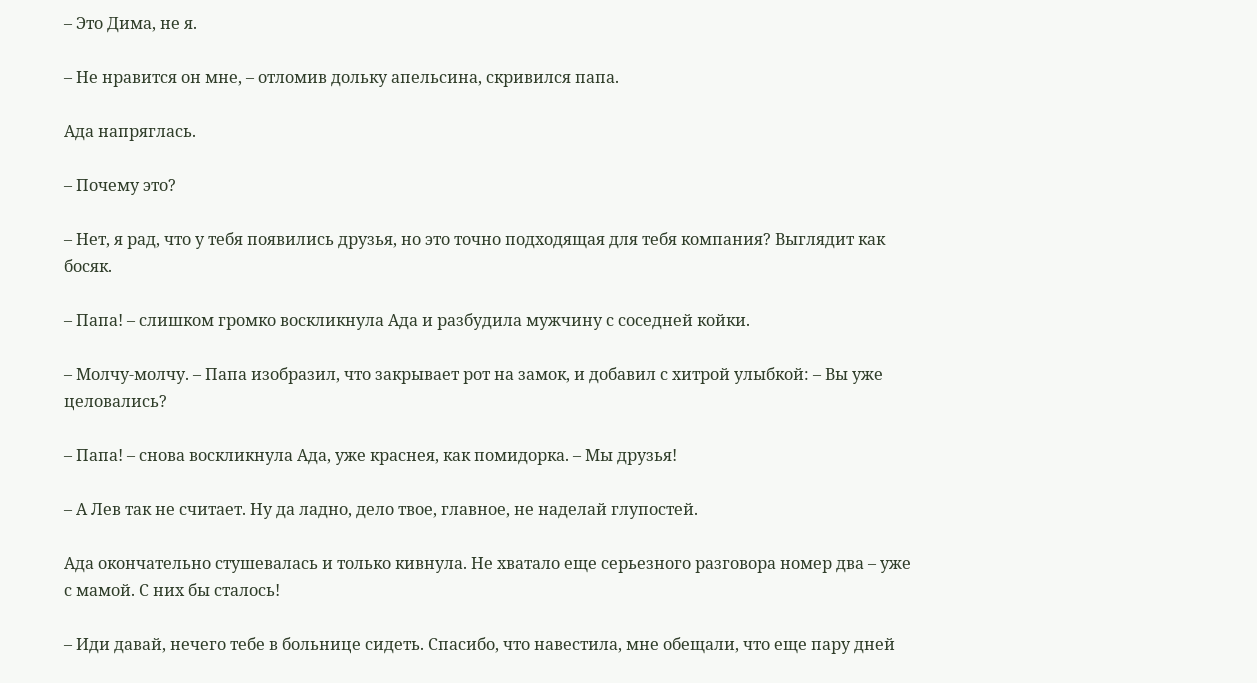– Это Дима, не я.

– Не нравится он мне, – отломив дольку апельсина, скривился папа.

Ада напряглась.

– Почему это?

– Нет, я рад, что у тебя появились друзья, но это точно подходящая для тебя компания? Выглядит как босяк.

– Папа! – слишком громко воскликнула Ада и разбудила мужчину с соседней койки.

– Молчу-молчу. – Папа изобразил, что закрывает рот на замок, и добавил с хитрой улыбкой: – Вы уже целовались?

– Папа! – снова воскликнула Ада, уже краснея, как помидорка. – Мы друзья!

– А Лев так не считает. Ну да ладно, дело твое, главное, не наделай глупостей.

Ада окончательно стушевалась и только кивнула. Не хватало еще серьезного разговора номер два – уже с мамой. С них бы сталось!

– Иди давай, нечего тебе в больнице сидеть. Спасибо, что навестила, мне обещали, что еще пару дней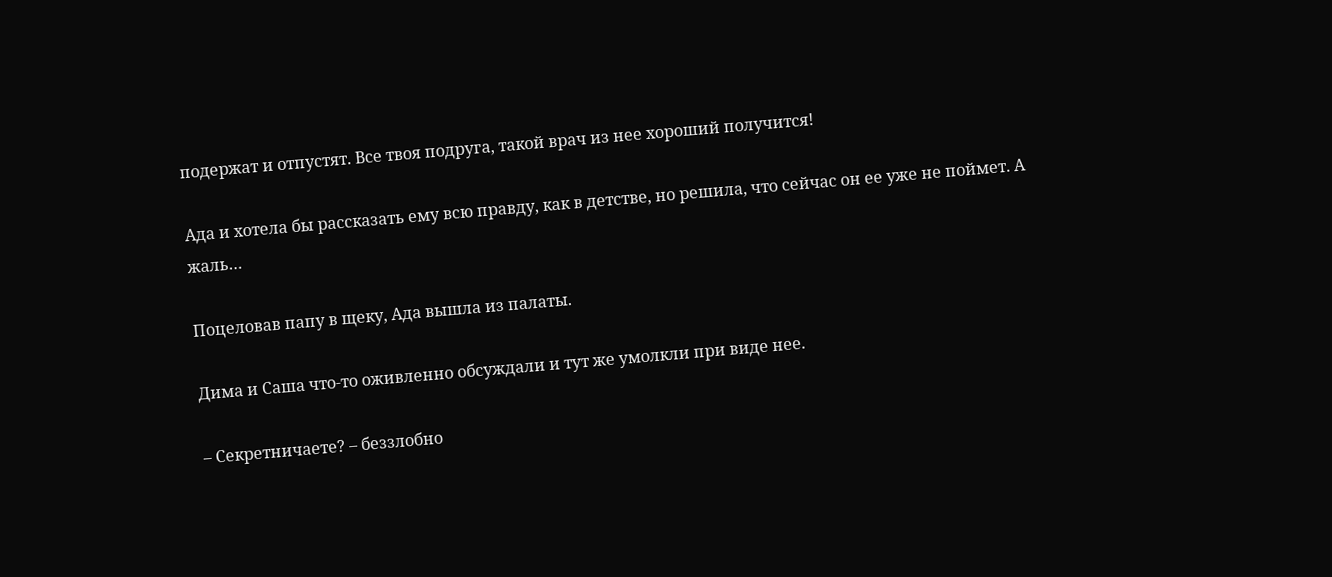подержат и отпустят. Все твоя подруга, такой врач из нее хороший получится!

Ада и хотела бы рассказать ему всю правду, как в детстве, но решила, что сейчас он ее уже не поймет. А жаль…

Поцеловав папу в щеку, Ада вышла из палаты.

Дима и Саша что-то оживленно обсуждали и тут же умолкли при виде нее.

– Секретничаете? – беззлобно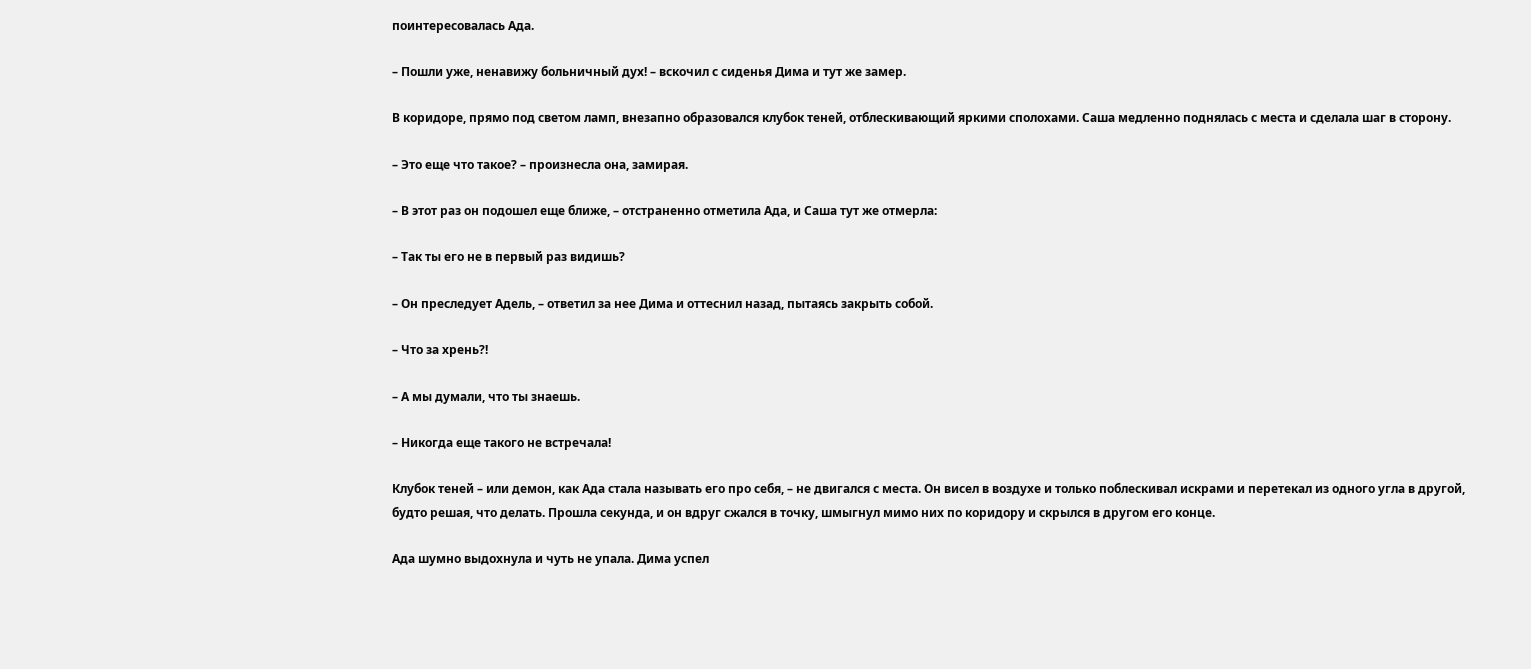поинтересовалась Ада.

– Пошли уже, ненавижу больничный дух! – вскочил с сиденья Дима и тут же замер.

В коридоре, прямо под светом ламп, внезапно образовался клубок теней, отблескивающий яркими сполохами. Саша медленно поднялась с места и сделала шаг в сторону.

– Это еще что такое? – произнесла она, замирая.

– В этот раз он подошел еще ближе, – отстраненно отметила Ада, и Саша тут же отмерла:

– Так ты его не в первый раз видишь?

– Он преследует Адель, – ответил за нее Дима и оттеснил назад, пытаясь закрыть собой.

– Что за хрень?!

– А мы думали, что ты знаешь.

– Никогда еще такого не встречала!

Клубок теней – или демон, как Ада стала называть его про себя, – не двигался с места. Он висел в воздухе и только поблескивал искрами и перетекал из одного угла в другой, будто решая, что делать. Прошла секунда, и он вдруг сжался в точку, шмыгнул мимо них по коридору и скрылся в другом его конце.

Ада шумно выдохнула и чуть не упала. Дима успел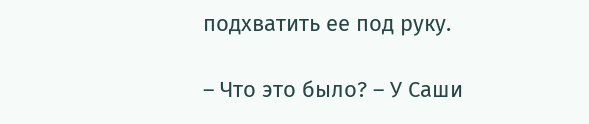подхватить ее под руку.

– Что это было? – У Саши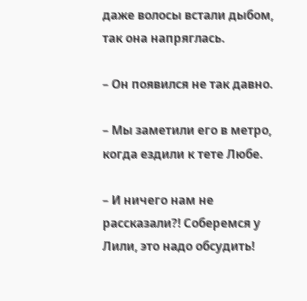даже волосы встали дыбом, так она напряглась.

– Он появился не так давно.

– Мы заметили его в метро, когда ездили к тете Любе.

– И ничего нам не рассказали?! Соберемся у Лили, это надо обсудить!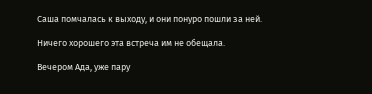Саша помчалась к выходу, и они понуро пошли за ней.

Ничего хорошего эта встреча им не обещала.

Вечером Ада, уже пару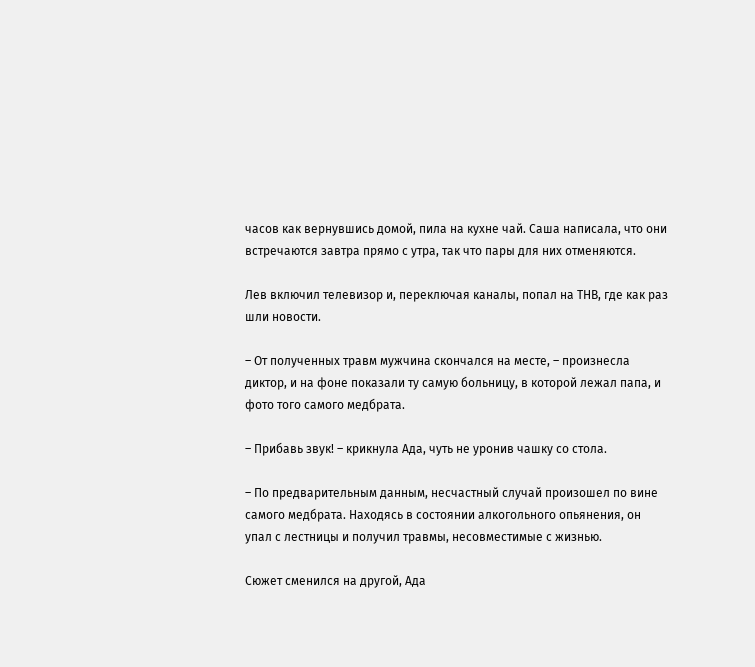часов как вернувшись домой, пила на кухне чай. Саша написала, что они встречаются завтра прямо с утра, так что пары для них отменяются.

Лев включил телевизор и, переключая каналы, попал на ТНВ, где как раз шли новости.

– От полученных травм мужчина скончался на месте, – произнесла диктор, и на фоне показали ту самую больницу, в которой лежал папа, и фото того самого медбрата.

– Прибавь звук! – крикнула Ада, чуть не уронив чашку со стола.

– По предварительным данным, несчастный случай произошел по вине самого медбрата. Находясь в состоянии алкогольного опьянения, он упал с лестницы и получил травмы, несовместимые с жизнью.

Сюжет сменился на другой, Ада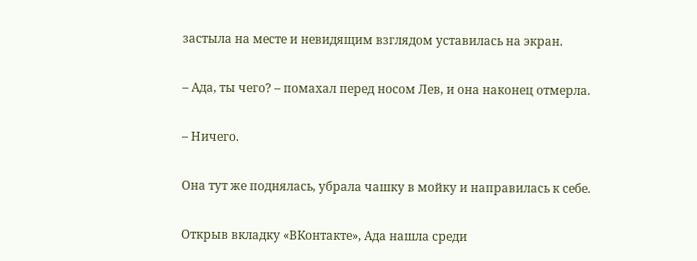застыла на месте и невидящим взглядом уставилась на экран.

– Ада, ты чего? – помахал перед носом Лев, и она наконец отмерла.

– Ничего.

Она тут же поднялась, убрала чашку в мойку и направилась к себе.

Открыв вкладку «ВКонтакте», Ада нашла среди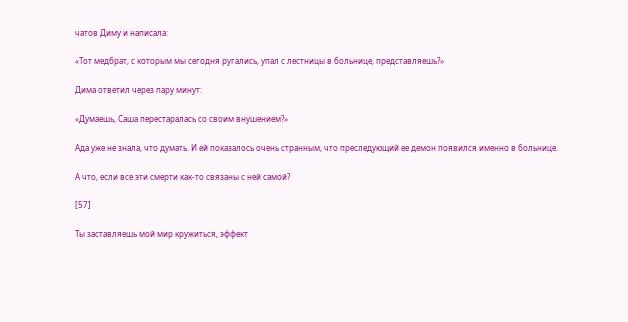чатов Диму и написала:

«Тот медбрат, с которым мы сегодня ругались, упал с лестницы в больнице, представляешь?»

Дима ответил через пару минут:

«Думаешь, Саша перестаралась со своим внушением?»

Ада уже не знала, что думать. И ей показалось очень странным, что преследующий ее демон появился именно в больнице.

А что, если все эти смерти как-то связаны с ней самой?

[57]

Ты заставляешь мой мир кружиться, эффект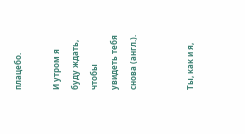плацебо.

И утром я буду ждать, чтобы увидеть тебя снова (англ.).


Ты, как и я,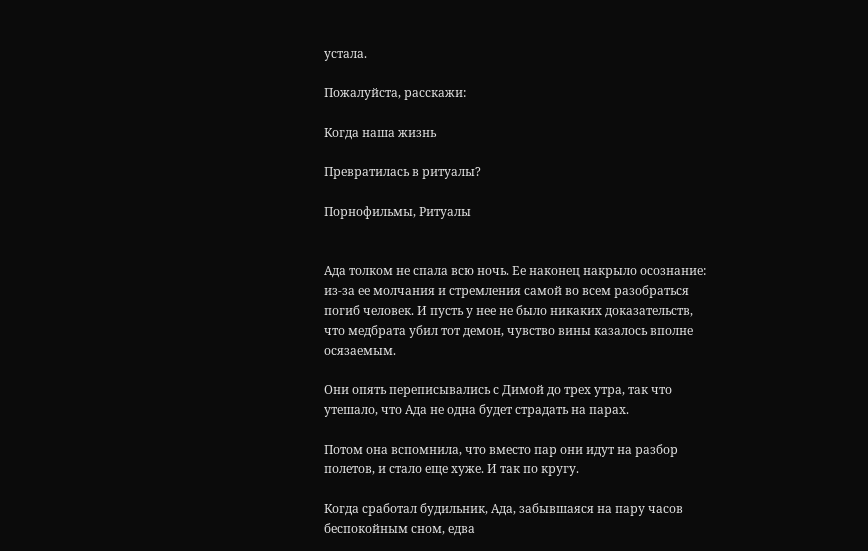устала.

Пожалуйста, расскажи:

Когда наша жизнь

Превратилась в ритуалы?

Порнофильмы, Ритуалы


Ада толком не спала всю ночь. Ее наконец накрыло осознание: из-за ее молчания и стремления самой во всем разобраться погиб человек. И пусть у нее не было никаких доказательств, что медбрата убил тот демон, чувство вины казалось вполне осязаемым.

Они опять переписывались с Димой до трех утра, так что утешало, что Ада не одна будет страдать на парах.

Потом она вспомнила, что вместо пар они идут на разбор полетов, и стало еще хуже. И так по кругу.

Когда сработал будильник, Ада, забывшаяся на пару часов беспокойным сном, едва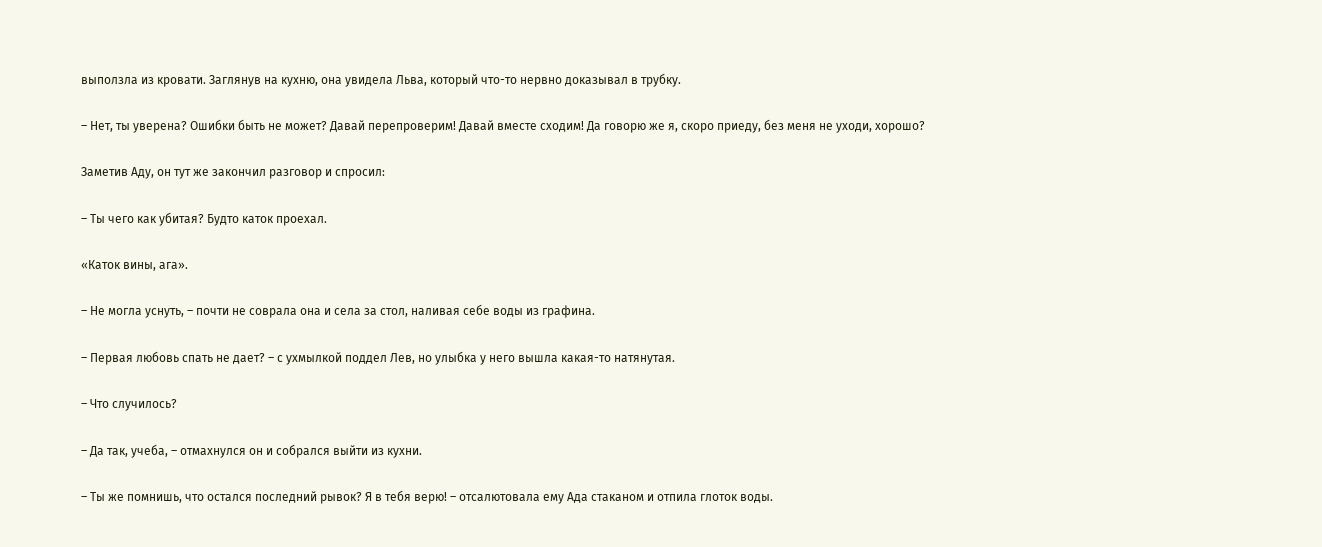выползла из кровати. Заглянув на кухню, она увидела Льва, который что-то нервно доказывал в трубку.

– Нет, ты уверена? Ошибки быть не может? Давай перепроверим! Давай вместе сходим! Да говорю же я, скоро приеду, без меня не уходи, хорошо?

Заметив Аду, он тут же закончил разговор и спросил:

– Ты чего как убитая? Будто каток проехал.

«Каток вины, ага».

– Не могла уснуть, – почти не соврала она и села за стол, наливая себе воды из графина.

– Первая любовь спать не дает? – с ухмылкой поддел Лев, но улыбка у него вышла какая-то натянутая.

– Что случилось?

– Да так, учеба, – отмахнулся он и собрался выйти из кухни.

– Ты же помнишь, что остался последний рывок? Я в тебя верю! – отсалютовала ему Ада стаканом и отпила глоток воды.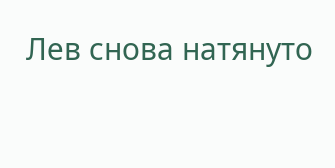Лев снова натянуто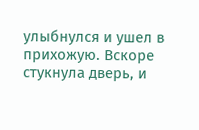улыбнулся и ушел в прихожую. Вскоре стукнула дверь, и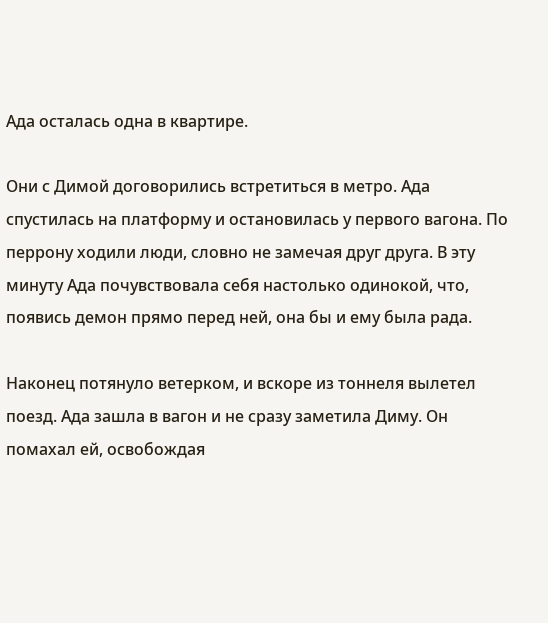Ада осталась одна в квартире.

Они с Димой договорились встретиться в метро. Ада спустилась на платформу и остановилась у первого вагона. По перрону ходили люди, словно не замечая друг друга. В эту минуту Ада почувствовала себя настолько одинокой, что, появись демон прямо перед ней, она бы и ему была рада.

Наконец потянуло ветерком, и вскоре из тоннеля вылетел поезд. Ада зашла в вагон и не сразу заметила Диму. Он помахал ей, освобождая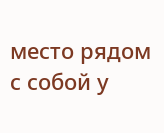место рядом с собой у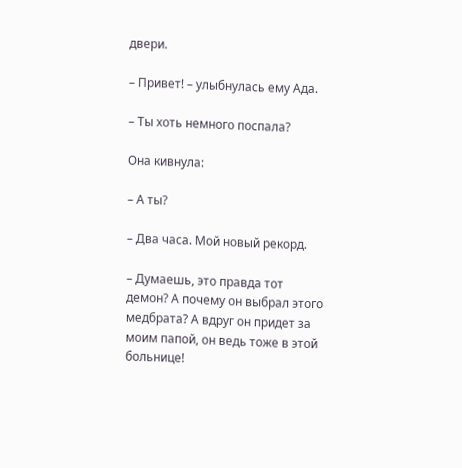двери.

– Привет! – улыбнулась ему Ада.

– Ты хоть немного поспала?

Она кивнула:

– А ты?

– Два часа. Мой новый рекорд.

– Думаешь, это правда тот демон? А почему он выбрал этого медбрата? А вдруг он придет за моим папой, он ведь тоже в этой больнице!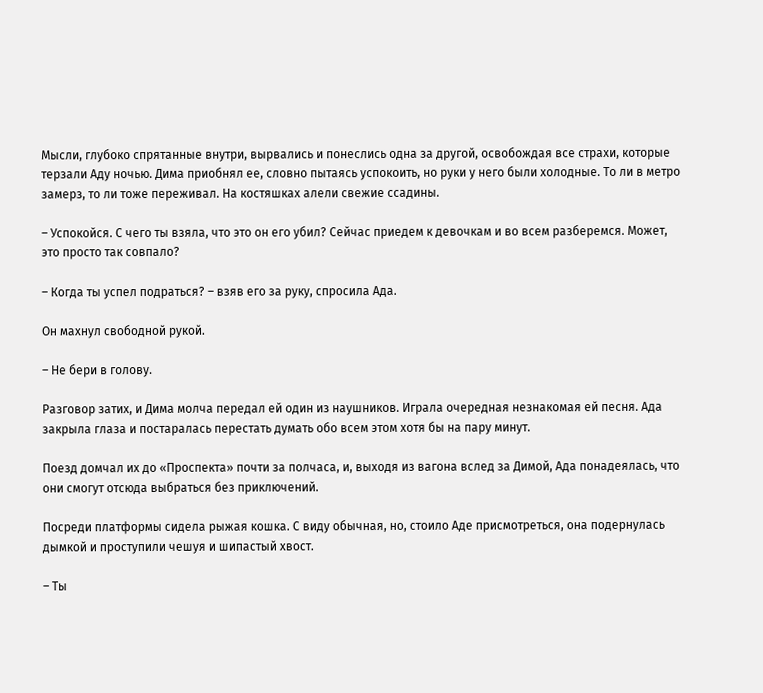Мысли, глубоко спрятанные внутри, вырвались и понеслись одна за другой, освобождая все страхи, которые терзали Аду ночью. Дима приобнял ее, словно пытаясь успокоить, но руки у него были холодные. То ли в метро замерз, то ли тоже переживал. На костяшках алели свежие ссадины.

– Успокойся. С чего ты взяла, что это он его убил? Сейчас приедем к девочкам и во всем разберемся. Может, это просто так совпало?

– Когда ты успел подраться? – взяв его за руку, спросила Ада.

Он махнул свободной рукой.

– Не бери в голову.

Разговор затих, и Дима молча передал ей один из наушников. Играла очередная незнакомая ей песня. Ада закрыла глаза и постаралась перестать думать обо всем этом хотя бы на пару минут.

Поезд домчал их до «Проспекта» почти за полчаса, и, выходя из вагона вслед за Димой, Ада понадеялась, что они смогут отсюда выбраться без приключений.

Посреди платформы сидела рыжая кошка. С виду обычная, но, стоило Аде присмотреться, она подернулась дымкой и проступили чешуя и шипастый хвост.

– Ты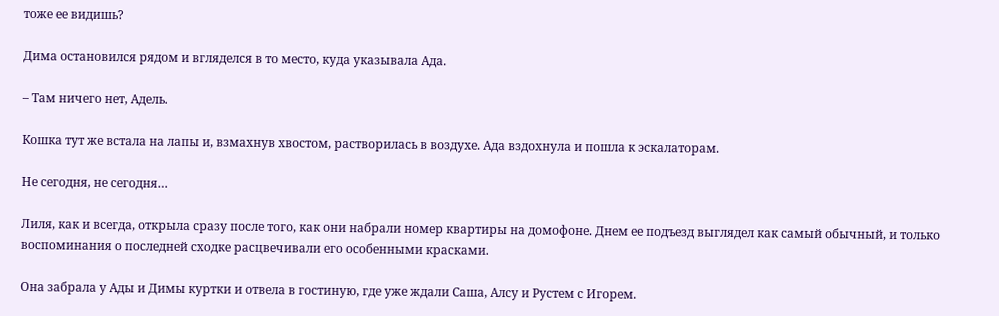тоже ее видишь?

Дима остановился рядом и вгляделся в то место, куда указывала Ада.

– Там ничего нет, Адель.

Кошка тут же встала на лапы и, взмахнув хвостом, растворилась в воздухе. Ада вздохнула и пошла к эскалаторам.

Не сегодня, не сегодня…

Лиля, как и всегда, открыла сразу после того, как они набрали номер квартиры на домофоне. Днем ее подъезд выглядел как самый обычный, и только воспоминания о последней сходке расцвечивали его особенными красками.

Она забрала у Ады и Димы куртки и отвела в гостиную, где уже ждали Саша, Алсу и Рустем с Игорем.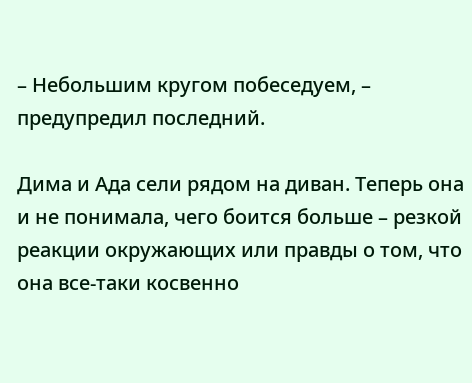– Небольшим кругом побеседуем, – предупредил последний.

Дима и Ада сели рядом на диван. Теперь она и не понимала, чего боится больше – резкой реакции окружающих или правды о том, что она все-таки косвенно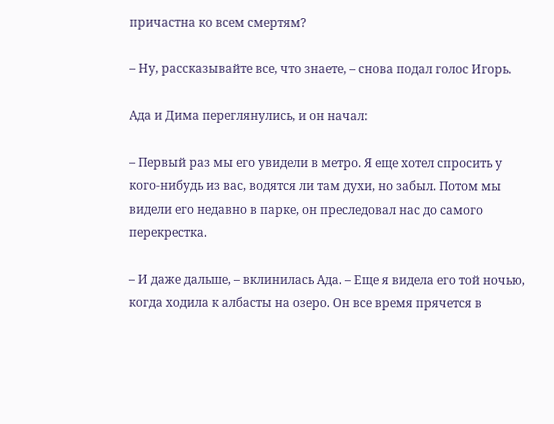причастна ко всем смертям?

– Ну, рассказывайте все, что знаете, – снова подал голос Игорь.

Ада и Дима переглянулись, и он начал:

– Первый раз мы его увидели в метро. Я еще хотел спросить у кого-нибудь из вас, водятся ли там духи, но забыл. Потом мы видели его недавно в парке, он преследовал нас до самого перекрестка.

– И даже дальше, – вклинилась Ада. – Еще я видела его той ночью, когда ходила к албасты на озеро. Он все время прячется в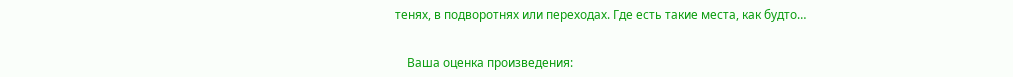тенях, в подворотнях или переходах. Где есть такие места, как будто…


    Ваша оценка произведения: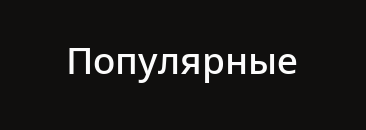Популярные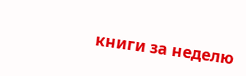книги за неделю